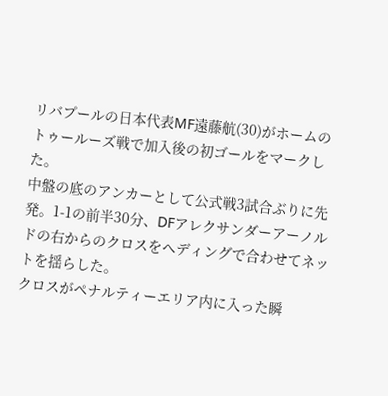リバプールの日本代表MF遠藤航(30)がホームのトゥールーズ戦で加入後の初ゴールをマークした。
中盤の底のアンカーとして公式戦3試合ぶりに先発。1-1の前半30分、DFアレクサンダーアーノルドの右からのクロスをヘディングで合わせてネットを揺らした。
クロスがペナルティーエリア内に入った瞬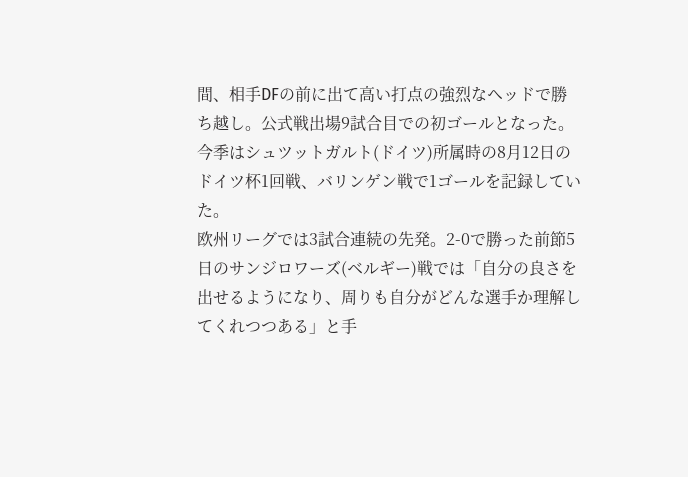間、相手DFの前に出て高い打点の強烈なヘッドで勝ち越し。公式戦出場9試合目での初ゴールとなった。今季はシュツットガルト(ドイツ)所属時の8月12日のドイツ杯1回戦、バリンゲン戦で1ゴールを記録していた。
欧州リーグでは3試合連続の先発。2-0で勝った前節5日のサンジロワーズ(ベルギー)戦では「自分の良さを出せるようになり、周りも自分がどんな選手か理解してくれつつある」と手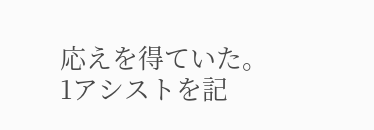応えを得ていた。
1アシストを記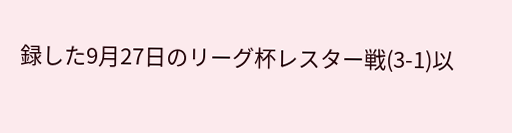録した9月27日のリーグ杯レスター戦(3-1)以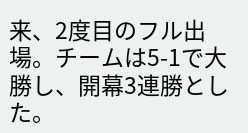来、2度目のフル出場。チームは5-1で大勝し、開幕3連勝とした。